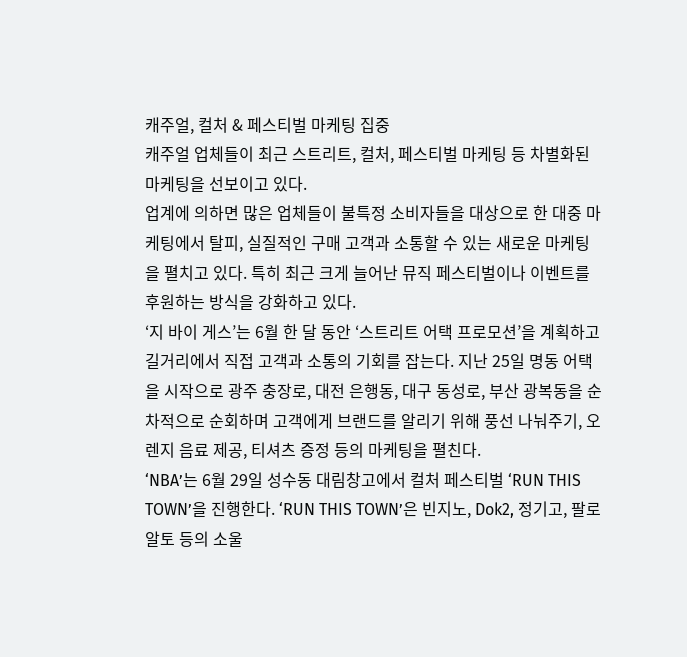캐주얼, 컬처 & 페스티벌 마케팅 집중
캐주얼 업체들이 최근 스트리트, 컬처, 페스티벌 마케팅 등 차별화된 마케팅을 선보이고 있다.
업계에 의하면 많은 업체들이 불특정 소비자들을 대상으로 한 대중 마케팅에서 탈피, 실질적인 구매 고객과 소통할 수 있는 새로운 마케팅을 펼치고 있다. 특히 최근 크게 늘어난 뮤직 페스티벌이나 이벤트를 후원하는 방식을 강화하고 있다.
‘지 바이 게스’는 6월 한 달 동안 ‘스트리트 어택 프로모션’을 계획하고 길거리에서 직접 고객과 소통의 기회를 잡는다. 지난 25일 명동 어택을 시작으로 광주 충장로, 대전 은행동, 대구 동성로, 부산 광복동을 순차적으로 순회하며 고객에게 브랜드를 알리기 위해 풍선 나눠주기, 오렌지 음료 제공, 티셔츠 증정 등의 마케팅을 펼친다.
‘NBA’는 6월 29일 성수동 대림창고에서 컬처 페스티벌 ‘RUN THIS TOWN’을 진행한다. ‘RUN THIS TOWN’은 빈지노, Dok2, 정기고, 팔로알토 등의 소울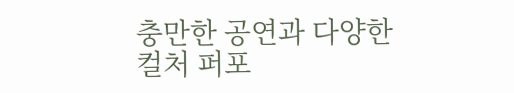충만한 공연과 다양한 컬처 퍼포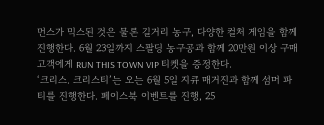먼스가 믹스된 것은 물론 길거리 농구, 다양한 컬처 게임을 함께 진행한다. 6월 23일까지 스팔딩 농구공과 함께 20만원 이상 구매고객에게 RUN THIS TOWN VIP 티켓을 증정한다.
‘크리스. 크리스티’는 오는 6월 5일 지큐 매거진과 함께 섬머 파티를 진행한다. 페이스북 이벤트를 진행, 25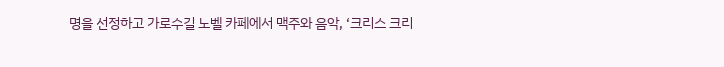명을 선정하고 가로수길 노벨 카페에서 맥주와 음악, ‘크리스 크리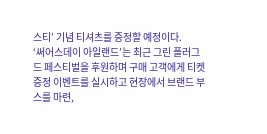스티’ 기념 티셔츠를 증정할 예정이다.
‘써어스데이 아일랜드’는 최근 그린 플러그드 페스티벌을 후원하며 구매 고객에게 티켓 증정 이벤트를 실시하고 현장에서 브랜드 부스를 마련,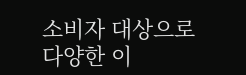소비자 대상으로 다양한 이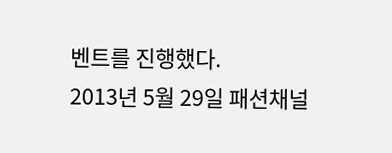벤트를 진행했다.
2013년 5월 29일 패션채널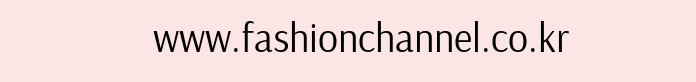www.fashionchannel.co.kr